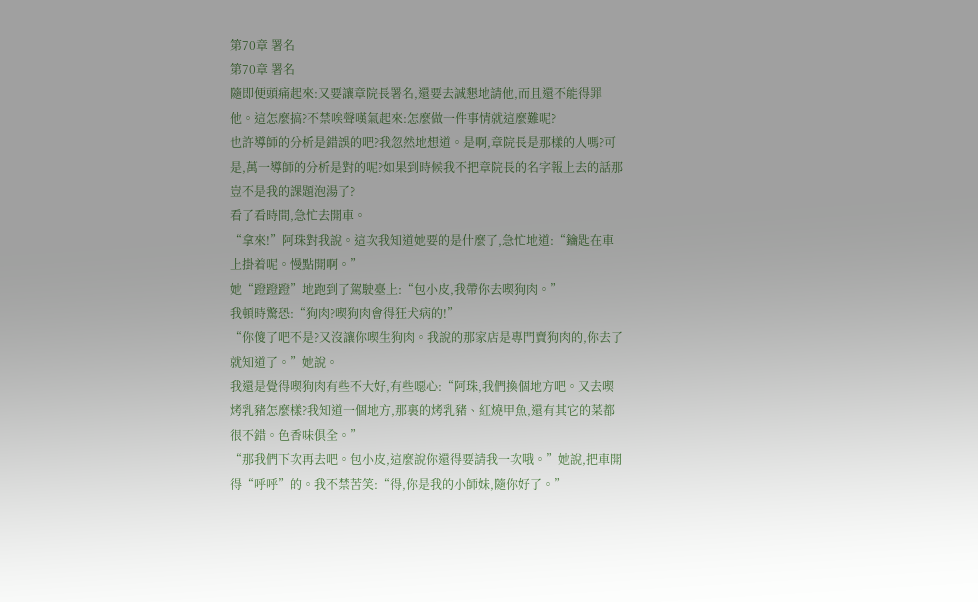第70章 署名
第70章 署名
隨即便頭痛起來:又要讓章院長署名,還要去誠懇地請他,而且還不能得罪他。這怎麼搞?不禁唉聲嘆氣起來:怎麼做一件事情就這麼難呢?
也許導師的分析是錯誤的吧?我忽然地想道。是啊,章院長是那樣的人嗎?可是,萬一導師的分析是對的呢?如果到時候我不把章院長的名字報上去的話那豈不是我的課題泡湯了?
看了看時間,急忙去開車。
“拿來!”阿珠對我說。這次我知道她要的是什麼了,急忙地道:“鑰匙在車上掛着呢。慢點開啊。”
她“蹬蹬蹬”地跑到了駕駛臺上:“包小皮,我帶你去喫狗肉。”
我頓時驚恐:“狗肉?喫狗肉會得狂犬病的!”
“你傻了吧不是?又沒讓你喫生狗肉。我說的那家店是專門賣狗肉的,你去了就知道了。”她說。
我還是覺得喫狗肉有些不大好,有些噁心:“阿珠,我們換個地方吧。又去喫烤乳豬怎麼樣?我知道一個地方,那裏的烤乳豬、紅燒甲魚,還有其它的菜都很不錯。色香味俱全。”
“那我們下次再去吧。包小皮,這麼說你還得要請我一次哦。”她說,把車開得“呼呼”的。我不禁苦笑:“得,你是我的小師妹,隨你好了。”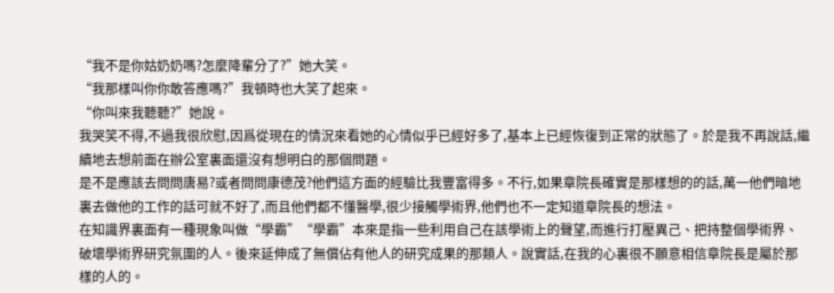“我不是你姑奶奶嗎?怎麼降輩分了?”她大笑。
“我那樣叫你你敢答應嗎?”我頓時也大笑了起來。
“你叫來我聽聽?”她說。
我哭笑不得,不過我很欣慰,因爲從現在的情況來看她的心情似乎已經好多了,基本上已經恢復到正常的狀態了。於是我不再說話,繼續地去想前面在辦公室裏面還沒有想明白的那個問題。
是不是應該去問問唐易?或者問問康德茂?他們這方面的經驗比我豐富得多。不行,如果章院長確實是那樣想的的話,萬一他們暗地裏去做他的工作的話可就不好了,而且他們都不懂醫學,很少接觸學術界,他們也不一定知道章院長的想法。
在知識界裏面有一種現象叫做“學霸”“學霸”本來是指一些利用自己在該學術上的聲望,而進行打壓異己、把持整個學術界、破壞學術界研究氛圍的人。後來延伸成了無償佔有他人的研究成果的那類人。說實話,在我的心裏很不願意相信章院長是屬於那樣的人的。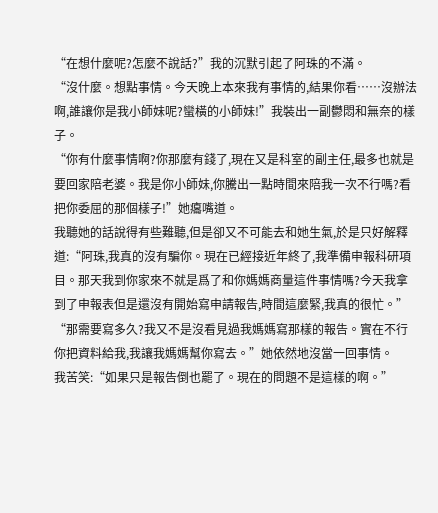“在想什麼呢?怎麼不說話?”我的沉默引起了阿珠的不滿。
“沒什麼。想點事情。今天晚上本來我有事情的,結果你看……沒辦法啊,誰讓你是我小師妹呢?蠻橫的小師妹!”我裝出一副鬱悶和無奈的樣子。
“你有什麼事情啊?你那麼有錢了,現在又是科室的副主任,最多也就是要回家陪老婆。我是你小師妹,你騰出一點時間來陪我一次不行嗎?看把你委屈的那個樣子!”她癟嘴道。
我聽她的話說得有些難聽,但是卻又不可能去和她生氣,於是只好解釋道:“阿珠,我真的沒有騙你。現在已經接近年終了,我準備申報科研項目。那天我到你家來不就是爲了和你媽媽商量這件事情嗎?今天我拿到了申報表但是還沒有開始寫申請報告,時間這麼緊,我真的很忙。”
“那需要寫多久?我又不是沒看見過我媽媽寫那樣的報告。實在不行你把資料給我,我讓我媽媽幫你寫去。”她依然地沒當一回事情。
我苦笑:“如果只是報告倒也罷了。現在的問題不是這樣的啊。”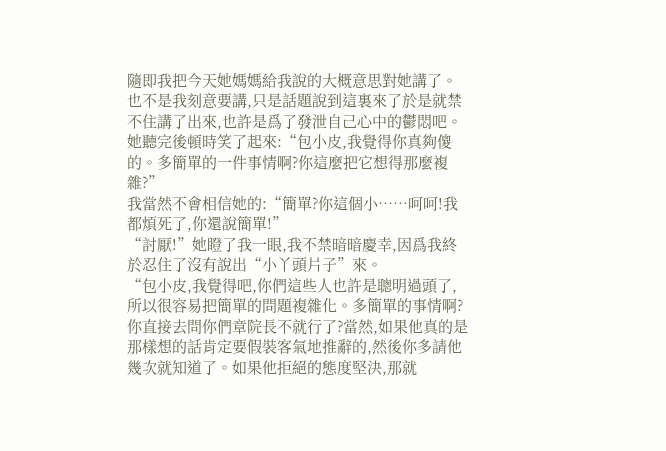隨即我把今天她媽媽給我說的大概意思對她講了。也不是我刻意要講,只是話題說到這裏來了於是就禁不住講了出來,也許是爲了發泄自己心中的鬱悶吧。
她聽完後頓時笑了起來:“包小皮,我覺得你真夠傻的。多簡單的一件事情啊?你這麼把它想得那麼複雜?”
我當然不會相信她的:“簡單?你這個小……呵呵!我都煩死了,你還說簡單!”
“討厭!”她瞪了我一眼,我不禁暗暗慶幸,因爲我終於忍住了沒有說出“小丫頭片子”來。
“包小皮,我覺得吧,你們這些人也許是聰明過頭了,所以很容易把簡單的問題複雜化。多簡單的事情啊?你直接去問你們章院長不就行了?當然,如果他真的是那樣想的話肯定要假裝客氣地推辭的,然後你多請他幾次就知道了。如果他拒絕的態度堅決,那就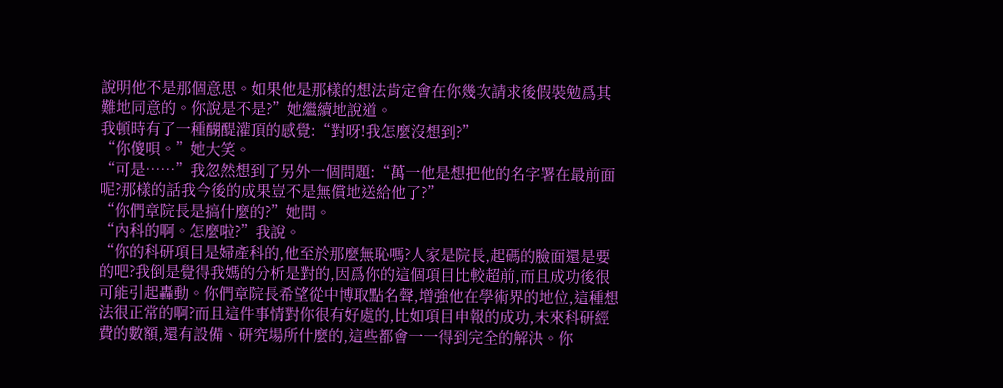說明他不是那個意思。如果他是那樣的想法肯定會在你幾次請求後假裝勉爲其難地同意的。你說是不是?”她繼續地說道。
我頓時有了一種醐醍灌頂的感覺:“對呀!我怎麼沒想到?”
“你傻唄。”她大笑。
“可是……”我忽然想到了另外一個問題:“萬一他是想把他的名字署在最前面呢?那樣的話我今後的成果豈不是無償地送給他了?”
“你們章院長是搞什麼的?”她問。
“內科的啊。怎麼啦?”我說。
“你的科研項目是婦產科的,他至於那麼無恥嗎?人家是院長,起碼的臉面還是要的吧?我倒是覺得我媽的分析是對的,因爲你的這個項目比較超前,而且成功後很可能引起轟動。你們章院長希望從中博取點名聲,增強他在學術界的地位,這種想法很正常的啊?而且這件事情對你很有好處的,比如項目申報的成功,未來科研經費的數額,還有設備、研究場所什麼的,這些都會一一得到完全的解決。你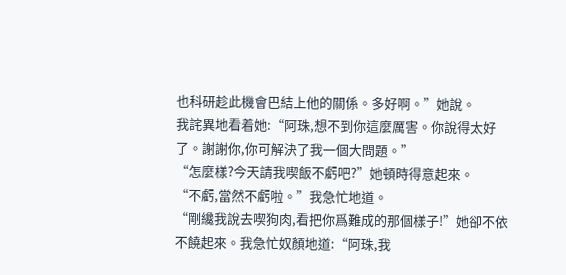也科研趁此機會巴結上他的關係。多好啊。”她說。
我詫異地看着她:“阿珠,想不到你這麼厲害。你說得太好了。謝謝你,你可解決了我一個大問題。”
“怎麼樣?今天請我喫飯不虧吧?”她頓時得意起來。
“不虧,當然不虧啦。”我急忙地道。
“剛纔我說去喫狗肉,看把你爲難成的那個樣子!”她卻不依不饒起來。我急忙奴顏地道:“阿珠,我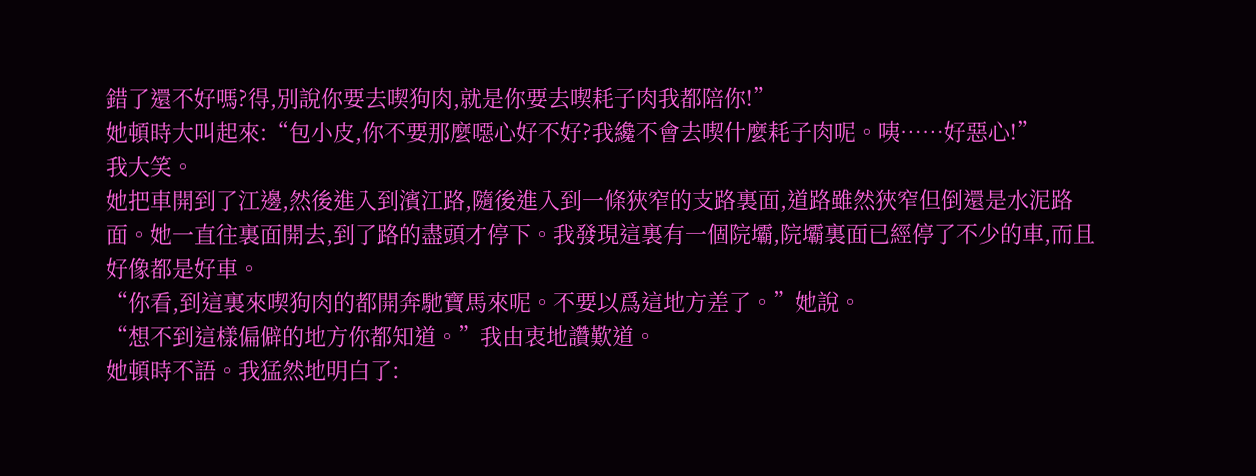錯了還不好嗎?得,別說你要去喫狗肉,就是你要去喫耗子肉我都陪你!”
她頓時大叫起來:“包小皮,你不要那麼噁心好不好?我纔不會去喫什麼耗子肉呢。咦……好惡心!”
我大笑。
她把車開到了江邊,然後進入到濱江路,隨後進入到一條狹窄的支路裏面,道路雖然狹窄但倒還是水泥路面。她一直往裏面開去,到了路的盡頭才停下。我發現這裏有一個院壩,院壩裏面已經停了不少的車,而且好像都是好車。
“你看,到這裏來喫狗肉的都開奔馳寶馬來呢。不要以爲這地方差了。”她說。
“想不到這樣偏僻的地方你都知道。”我由衷地讚歎道。
她頓時不語。我猛然地明白了: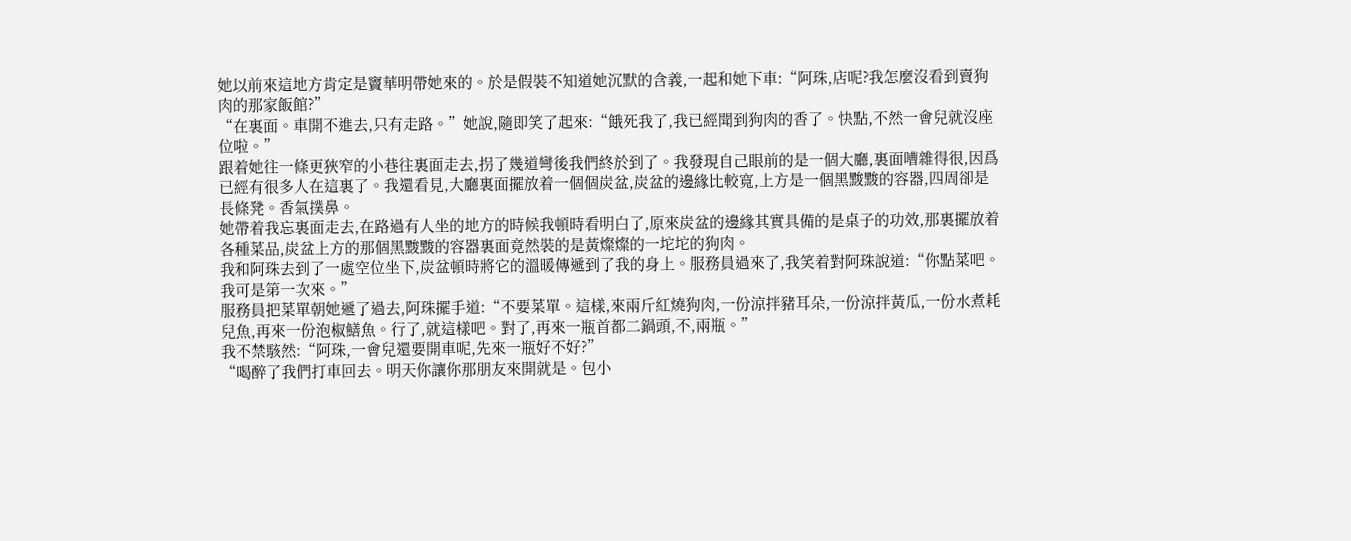她以前來這地方肯定是竇華明帶她來的。於是假裝不知道她沉默的含義,一起和她下車:“阿珠,店呢?我怎麼沒看到賣狗肉的那家飯館?”
“在裏面。車開不進去,只有走路。”她說,隨即笑了起來:“餓死我了,我已經聞到狗肉的香了。快點,不然一會兒就沒座位啦。”
跟着她往一條更狹窄的小巷往裏面走去,拐了幾道彎後我們終於到了。我發現自己眼前的是一個大廳,裏面嘈雜得很,因爲已經有很多人在這裏了。我還看見,大廳裏面擺放着一個個炭盆,炭盆的邊緣比較寬,上方是一個黑黢黢的容器,四周卻是長條凳。香氣撲鼻。
她帶着我忘裏面走去,在路過有人坐的地方的時候我頓時看明白了,原來炭盆的邊緣其實具備的是桌子的功效,那裏擺放着各種菜品,炭盆上方的那個黑黢黢的容器裏面竟然裝的是黃燦燦的一坨坨的狗肉。
我和阿珠去到了一處空位坐下,炭盆頓時將它的溫暖傳遞到了我的身上。服務員過來了,我笑着對阿珠說道:“你點菜吧。我可是第一次來。”
服務員把菜單朝她遞了過去,阿珠擺手道:“不要菜單。這樣,來兩斤紅燒狗肉,一份涼拌豬耳朵,一份涼拌黃瓜,一份水煮耗兒魚,再來一份泡椒鱔魚。行了,就這樣吧。對了,再來一瓶首都二鍋頭,不,兩瓶。”
我不禁駭然:“阿珠,一會兒還要開車呢,先來一瓶好不好?”
“喝醉了我們打車回去。明天你讓你那朋友來開就是。包小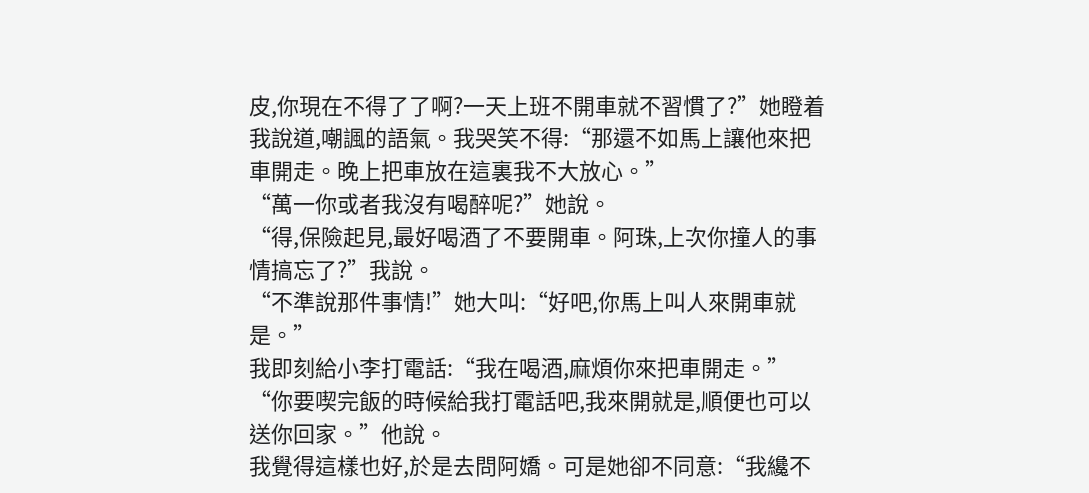皮,你現在不得了了啊?一天上班不開車就不習慣了?”她瞪着我說道,嘲諷的語氣。我哭笑不得:“那還不如馬上讓他來把車開走。晚上把車放在這裏我不大放心。”
“萬一你或者我沒有喝醉呢?”她說。
“得,保險起見,最好喝酒了不要開車。阿珠,上次你撞人的事情搞忘了?”我說。
“不準說那件事情!”她大叫:“好吧,你馬上叫人來開車就是。”
我即刻給小李打電話:“我在喝酒,麻煩你來把車開走。”
“你要喫完飯的時候給我打電話吧,我來開就是,順便也可以送你回家。”他說。
我覺得這樣也好,於是去問阿嬌。可是她卻不同意:“我纔不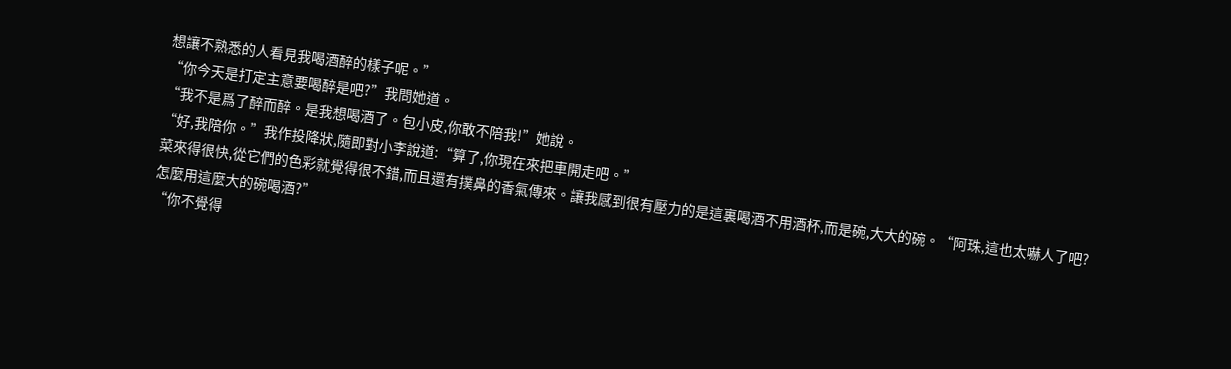想讓不熟悉的人看見我喝酒醉的樣子呢。”
“你今天是打定主意要喝醉是吧?”我問她道。
“我不是爲了醉而醉。是我想喝酒了。包小皮,你敢不陪我!”她說。
“好,我陪你。”我作投降狀,隨即對小李說道:“算了,你現在來把車開走吧。”
菜來得很快,從它們的色彩就覺得很不錯,而且還有撲鼻的香氣傳來。讓我感到很有壓力的是這裏喝酒不用酒杯,而是碗,大大的碗。“阿珠,這也太嚇人了吧?怎麼用這麼大的碗喝酒?”
“你不覺得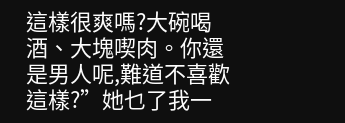這樣很爽嗎?大碗喝酒、大塊喫肉。你還是男人呢,難道不喜歡這樣?”她乜了我一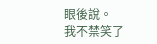眼後說。
我不禁笑了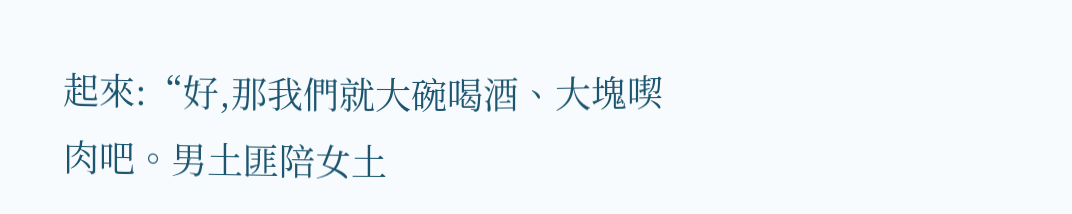起來:“好,那我們就大碗喝酒、大塊喫肉吧。男土匪陪女土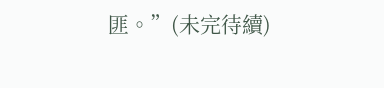匪。”(未完待續)